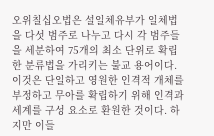오위칠십오법은 설일체유부가 일체법을 다섯 범주로 나누고 다시 각 범주들을 세분하여 75개의 최소 단위로 확립한 분류법을 가리키는 불교 용어이다. 이것은 단일하고 영원한 인격적 개체를 부정하고 무아를 확립하기 위해 인격과 세계를 구성 요소로 환원한 것이다. 하지만 이들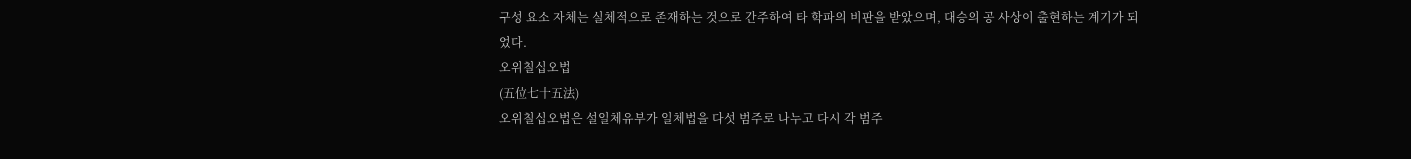구성 요소 자체는 실체적으로 존재하는 것으로 간주하여 타 학파의 비판을 받았으며, 대승의 공 사상이 출현하는 계기가 되었다.
오위칠십오법
(五位七十五法)
오위칠십오법은 설일체유부가 일체법을 다섯 범주로 나누고 다시 각 범주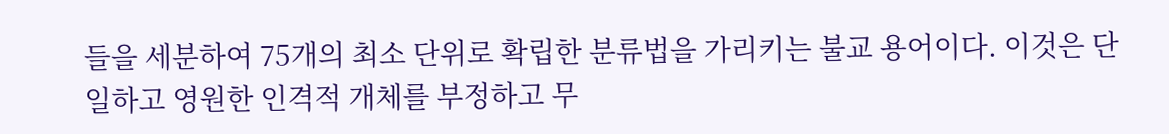들을 세분하여 75개의 최소 단위로 확립한 분류법을 가리키는 불교 용어이다. 이것은 단일하고 영원한 인격적 개체를 부정하고 무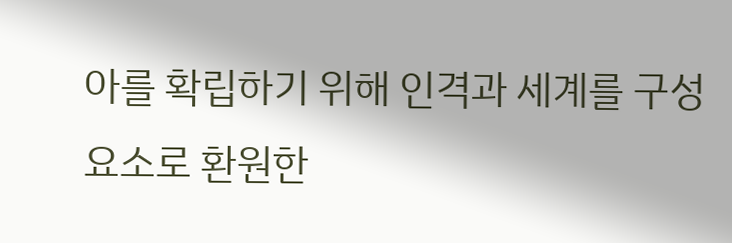아를 확립하기 위해 인격과 세계를 구성 요소로 환원한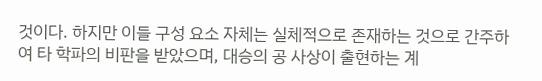것이다. 하지만 이들 구성 요소 자체는 실체적으로 존재하는 것으로 간주하여 타 학파의 비판을 받았으며, 대승의 공 사상이 출현하는 계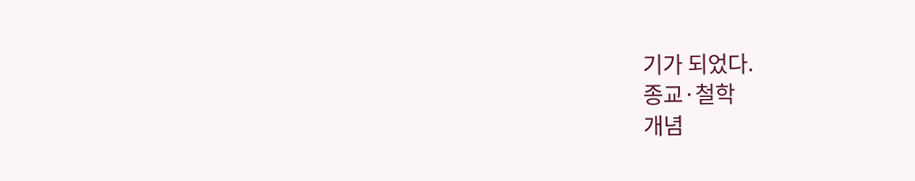기가 되었다.
종교·철학
개념